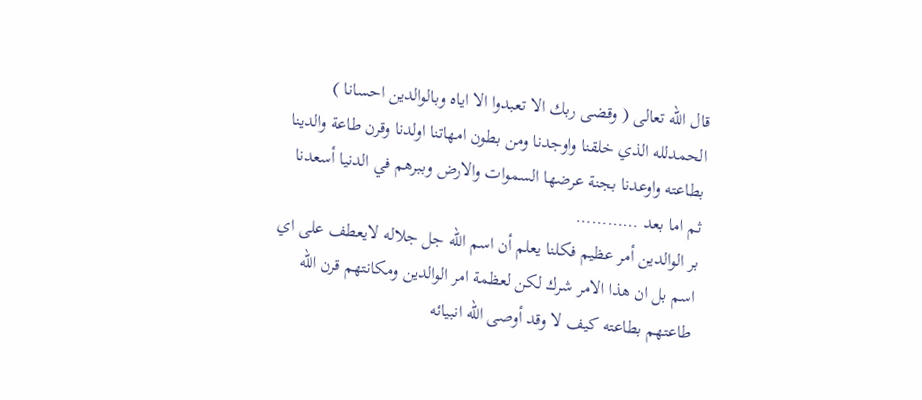قال الله تعالى ( وقضى ربك الا تعبدوا الا اياه وبالوالدين احسانا )
الحمدلله الذي خلقنا واوجدنا ومن بطون امهاتنا اولدنا وقرن طاعة والدينا بطاعته واوعدنا بجنة عرضها السموات والارض وببرهم في الدنيا أسعدنا
ثم اما بعد …………
بر الوالدين أمر عظيم فكلنا يعلم أن اسم الله جل جلاله لايعطف على اي اسم بل ان هذا الامر شرك لكن لعظمة امر الوالدين ومكانتهم قرن الله طاعتهم بطاعته كيف لا وقد أوصى الله انبيائه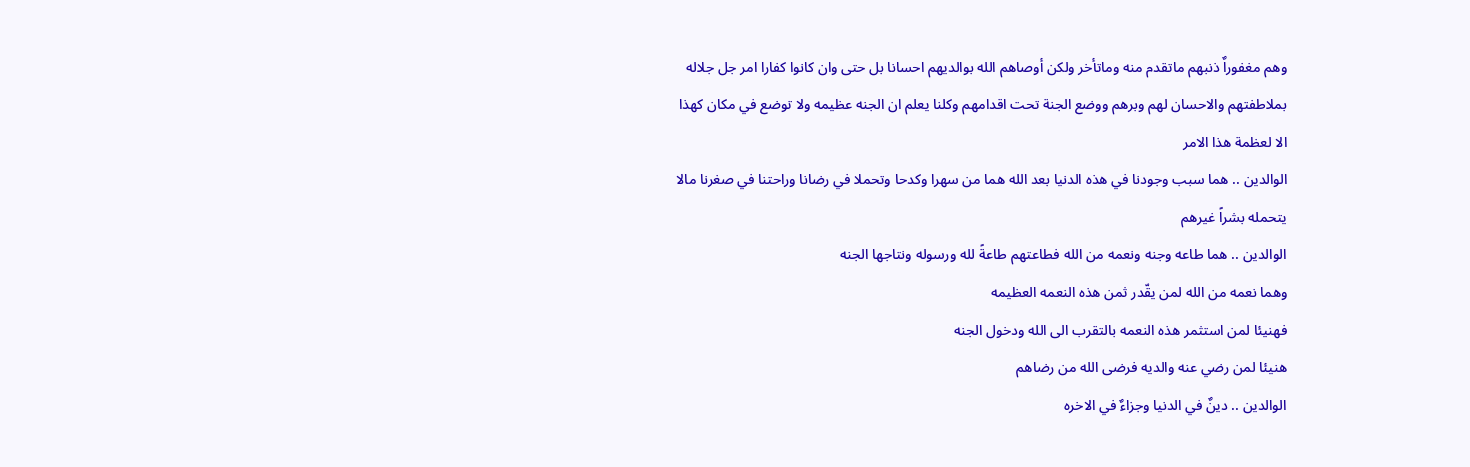وهم مغفوراٌ ذنبهم ماتقدم منه وماتأخر ولكن أوصاهم الله بوالديهم احسانا بل حتى وان كانوا كفارا امر جل جلاله بملاطفتهم والاحسان لهم وبرهم ووضع الجنة تحت اقدامهم وكلنا يعلم ان الجنه عظيمه ولا توضع في مكان كهذا الا لعظمة هذا الامر
الوالدين .. هما سبب وجودنا في هذه الدنيا بعد الله هما من سهرا وكدحا وتحملا في رضانا وراحتنا في صغرنا مالا يتحمله بشراً غيرهم
الوالدين .. هما طاعه وجنه ونعمه من الله فطاعتهم طاعةً لله ورسوله ونتاجها الجنه
وهما نعمه من الله لمن يقّدر ثمن هذه النعمه العظيمه
فهنيئا لمن استثمر هذه النعمه بالتقرب الى الله ودخول الجنه
هنيئا لمن رضي عنه والديه فرضى الله من رضاهم
الوالدين .. دينٌ في الدنيا وجزاءٌ في الاخره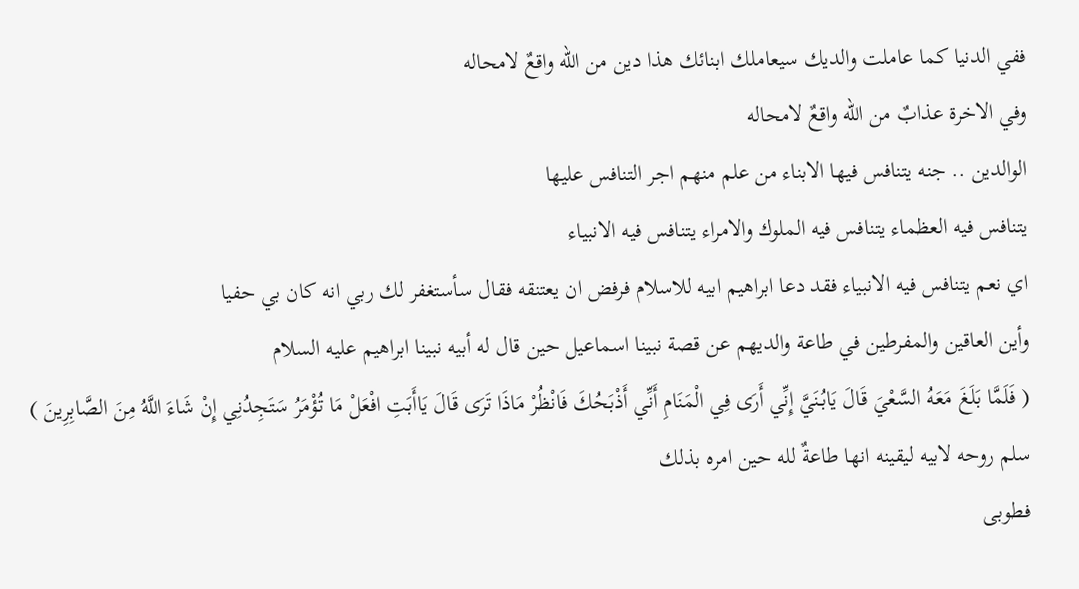ففي الدنيا كما عاملت والديك سيعاملك ابنائك هذا دين من الله واقعٌ لامحاله
وفي الاخرة عذابٌ من الله واقعٌ لامحاله
الوالدين .. جنه يتنافس فيها الابناء من علم منهم اجر التنافس عليها
يتنافس فيه العظماء يتنافس فيه الملوك والامراء يتنافس فيه الانبياء
اي نعم يتنافس فيه الانبياء فقد دعا ابراهيم ابيه للاسلام فرفض ان يعتنقه فقال سأستغفر لك ربي انه كان بي حفيا
وأين العاقين والمفرطين في طاعة والديهم عن قصة نبينا اسماعيل حين قال له أبيه نبينا ابراهيم عليه السلام
( فَلَمَّا بَلَغَ مَعَهُ السَّعْيَ قَالَ يَابُنَيَّ إِنِّي أَرَى فِي الْمَنَامِ أَنِّي أَذْبَحُكَ فَانْظُرْ مَاذَا تَرَى قَالَ يَاأَبَتِ افْعَلْ مَا تُؤْمَرُ سَتَجِدُنِي إِنْ شَاءَ اللَّهُ مِنَ الصَّابِرِينَ )
سلم روحه لابيه ليقينه انها طاعةٌ لله حين امره بذلك
فطوبى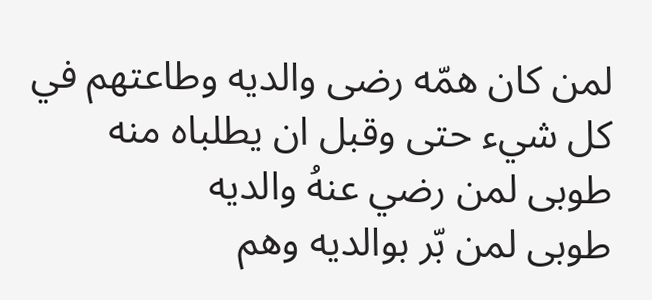لمن كان همّه رضى والديه وطاعتهم في كل شيء حتى وقبل ان يطلباه منه
طوبى لمن رضي عنهُ والديه
طوبى لمن بّر بوالديه وهم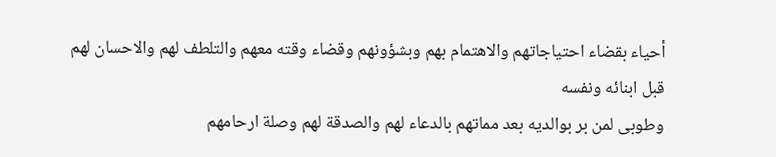أحياء بقضاء احتياجاتهم والاهتمام بهم وبشؤونهم وقضاء وقته معهم والتلطف لهم والاحسان لهم قبل ابنائه ونفسه
وطوبى لمن بر بوالديه بعد مماتهم بالدعاء لهم والصدقة لهم وصلة ارحامهم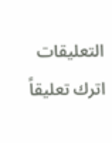التعليقات
اترك تعليقاً